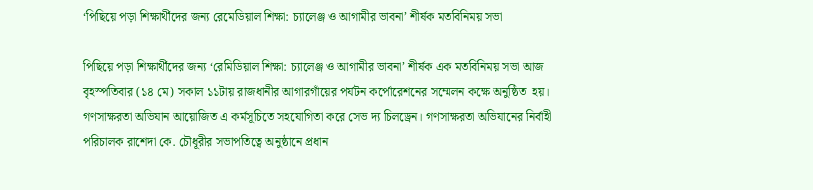‘পিছিয়ে পড়া শিক্ষার্থীদের জন্য রেমেডিয়াল শিক্ষা: চ্যালেঞ্জ ও আগামীর ভাবনা’ শীর্ষক মতবিনিময় সভা

পিছিয়ে পড়া শিক্ষার্থীদের জন্য ‘রেমিডিয়াল শিক্ষা: চ্যালেঞ্জ ও আগামীর ভাবনা’ শীর্ষক এক মতবিনিময় সভা আজ বৃহস্পতিবার (১৪ মে) সকাল ১১টায় রাজধানীর আগারগাঁয়ের পর্যটন কর্পোরেশনের সম্মেলন কক্ষে অনুষ্ঠিত  হয়। গণসাক্ষরতা অভিযান আয়োজিত এ কর্মসূচিতে সহযোগিতা করে সেভ দ্য চিলড্রেন। গণসাক্ষরতা অভিযানের নির্বাহী পরিচালক রাশেদা কে. চৌধূরীর সভাপতিত্বে অনুষ্ঠানে প্রধান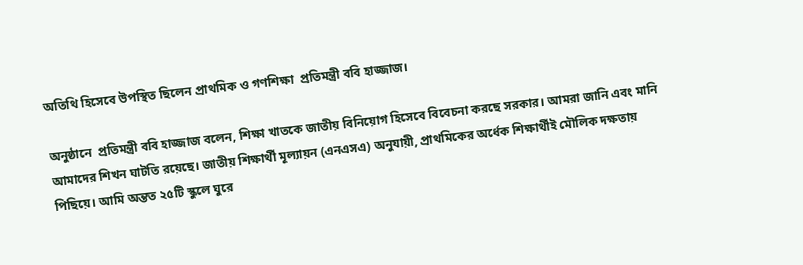অতিথি হিসেবে উপস্থিত ছিলেন প্রাথমিক ও গণশিক্ষা  প্রতিমন্ত্রী ববি হাজ্জাজ।

অনুষ্ঠানে  প্রতিমন্ত্রী ববি হাজ্জাজ বলেন, শিক্ষা খাতকে জাতীয় বিনিয়োগ হিসেবে বিবেচনা করছে সরকার। আমরা জানি এবং মানি আমাদের শিখন ঘাটতি রয়েছে। জাতীয় শিক্ষার্থী মূল্যায়ন (এনএসএ) অনুযায়ী, প্রাথমিকের অর্ধেক শিক্ষার্থীই মৌলিক দক্ষতায় পিছিয়ে। আমি অন্তত ২৫টি স্কুলে ঘুরে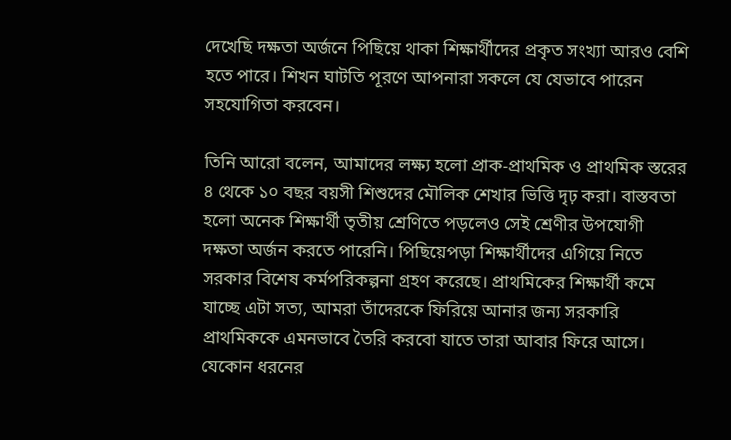দেখেছি দক্ষতা অর্জনে পিছিয়ে থাকা শিক্ষার্থীদের প্রকৃত সংখ্যা আরও বেশি হতে পারে। শিখন ঘাটতি পূরণে আপনারা সকলে যে যেভাবে পারেন সহযোগিতা করবেন।

তিনি আরো বলেন, আমাদের লক্ষ্য হলো প্রাক-প্রাথমিক ও প্রাথমিক স্তরের ৪ থেকে ১০ বছর বয়সী শিশুদের মৌলিক শেখার ভিত্তি দৃঢ় করা। বাস্তবতা হলো অনেক শিক্ষার্থী তৃতীয় শ্রেণিতে পড়লেও সেই শ্রেণীর উপযোগী দক্ষতা অর্জন করতে পারেনি। পিছিয়েপড়া শিক্ষার্থীদের এগিয়ে নিতে সরকার বিশেষ কর্মপরিকল্পনা গ্রহণ করেছে। প্রাথমিকের শিক্ষার্থী কমে যাচ্ছে এটা সত্য, আমরা তাঁদেরকে ফিরিয়ে আনার জন্য সরকারি প্রাথমিককে এমনভাবে তৈরি করবো যাতে তারা আবার ফিরে আসে। যেকোন ধরনের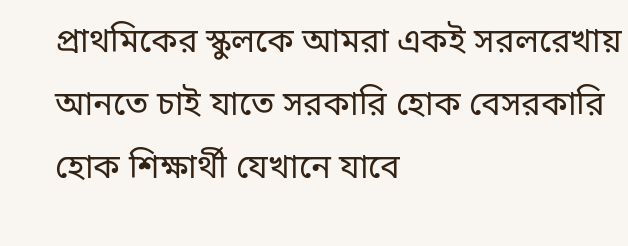প্রাথমিকের স্কুলকে আমরা একই সরলরেখায় আনতে চাই যাতে সরকারি হোক বেসরকারি হোক শিক্ষার্থী যেখানে যাবে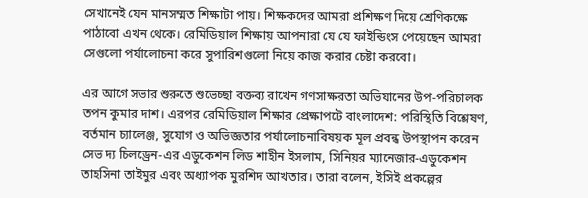সেখানেই যেন মানসম্মত শিক্ষাটা পায়। শিক্ষকদের আমরা প্রশিক্ষণ দিয়ে শ্রেণিকক্ষে পাঠাবো এখন থেকে। রেমিডিয়াল শিক্ষায় আপনারা যে যে ফাইন্ডিংস পেয়েছেন আমরা সেগুলো পর্যালোচনা করে সুপারিশগুলো নিয়ে কাজ করার চেষ্টা করবো।

এর আগে সভার শুরুতে শুভেচ্ছা বক্তব্য রাখেন গণসাক্ষরতা অভিযানের উপ-পরিচালক তপন কুমার দাশ। এরপর রেমিডিয়াল শিক্ষার প্রেক্ষাপটে বাংলাদেশ: পরিস্থিতি বিশ্লেষণ, বর্তমান চ্যালেঞ্জ, সুযোগ ও অভিজ্ঞতার পর্যালোচনাবিষয়ক মূল প্রবন্ধ উপস্থাপন করেন সেভ দ্য চিলড্রেন-এর এডুকেশন লিড শাহীন ইসলাম, সিনিয়র ম্যানেজার-এডুকেশন তাহসিনা তাইমুর এবং অধ্যাপক মুরশিদ আখতার। তারা বলেন, ইসিই প্রকল্পের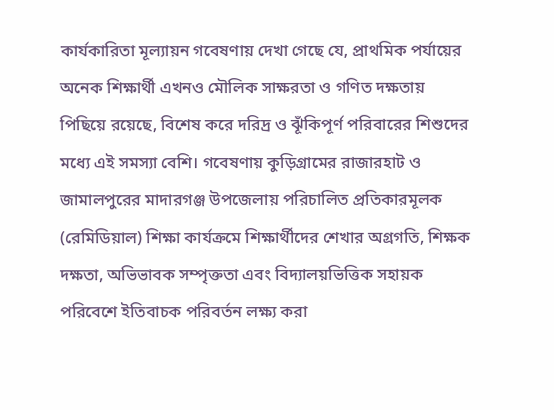কার্যকারিতা মূল্যায়ন গবেষণায় দেখা গেছে যে, প্রাথমিক পর্যায়ের অনেক শিক্ষার্থী এখনও মৌলিক সাক্ষরতা ও গণিত দক্ষতায় পিছিয়ে রয়েছে, বিশেষ করে দরিদ্র ও ঝূঁকিপূর্ণ পরিবারের শিশুদের মধ্যে এই সমস্যা বেশি। গবেষণায় কুড়িগ্রামের রাজারহাট ও জামালপুরের মাদারগঞ্জ উপজেলায় পরিচালিত প্রতিকারমূলক (রেমিডিয়াল) শিক্ষা কার্যক্রমে শিক্ষার্থীদের শেখার অগ্রগতি, শিক্ষক দক্ষতা, অভিভাবক সম্পৃক্ততা এবং বিদ্যালয়ভিত্তিক সহায়ক পরিবেশে ইতিবাচক পরিবর্তন লক্ষ্য করা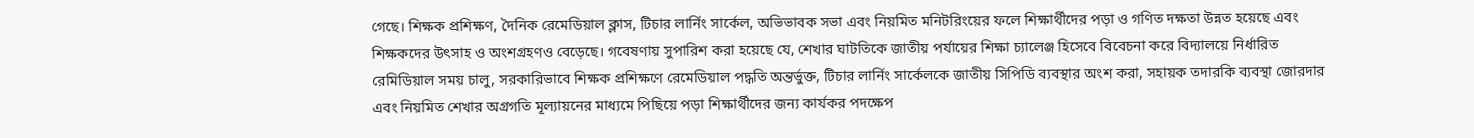গেছে। শিক্ষক প্রশিক্ষণ, দৈনিক রেমেডিয়াল ক্লাস, টিচার লার্নিং সার্কেল, অভিভাবক সভা এবং নিয়মিত মনিটরিংয়ের ফলে শিক্ষার্থীদের পড়া ও গণিত দক্ষতা উন্নত হয়েছে এবং শিক্ষকদের উৎসাহ ও অংশগ্রহণও বেড়েছে। গবেষণায় সুপারিশ করা হয়েছে যে, শেখার ঘাটতিকে জাতীয় পর্যায়ের শিক্ষা চ্যালেঞ্জ হিসেবে বিবেচনা করে বিদ্যালয়ে নির্ধারিত রেমিডিয়াল সময় চালু, সরকারিভাবে শিক্ষক প্রশিক্ষণে রেমেডিয়াল পদ্ধতি অন্তর্ভুক্ত, টিচার লার্নিং সার্কেলকে জাতীয় সিপিডি ব্যবস্থার অংশ করা, সহায়ক তদারকি ব্যবস্থা জোরদার এবং নিয়মিত শেখার অগ্রগতি মূল্যায়নের মাধ্যমে পিছিয়ে পড়া শিক্ষার্থীদের জন্য কার্যকর পদক্ষেপ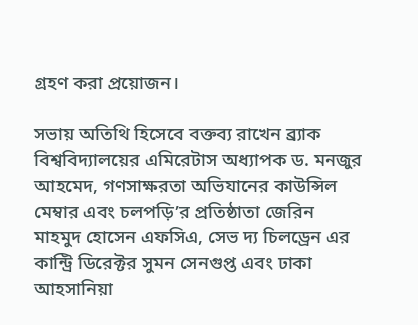গ্রহণ করা প্রয়োজন।

সভায় অতিথি হিসেবে বক্তব্য রাখেন ব্র্যাক বিশ্ববিদ্যালয়ের এমিরেটাস অধ্যাপক ড. মনজুর আহমেদ, গণসাক্ষরতা অভিযানের কাউন্সিল মেম্বার এবং চলপড়ি’র প্রতিষ্ঠাতা জেরিন মাহমুদ হোসেন এফসিএ, সেভ দ্য চিলড্রেন এর কান্ট্রি ডিরেক্টর সুমন সেনগুপ্ত এবং ঢাকা আহসানিয়া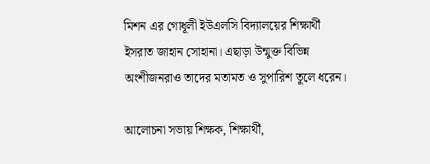মিশন এর গোধূলী ইউএলসি বিদ্যালয়ের শিক্ষার্থী ইসরাত জাহান সোহানা। এছাড়া উন্মুক্ত বিভিন্ন অংশীজনরাও তাদের মতামত ও সুপারিশ তুলে ধরেন।

আলোচনা সভায় শিক্ষক, শিক্ষার্থী,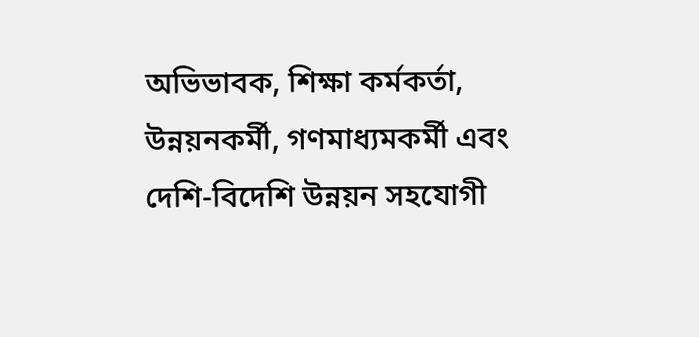অভিভাবক, শিক্ষা কর্মকর্তা, উন্নয়নকর্মী, গণমাধ্যমকর্মী এবং দেশি-বিদেশি উন্নয়ন সহযোগী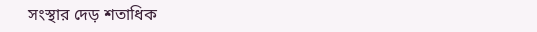সংস্থার দেড় শতাধিক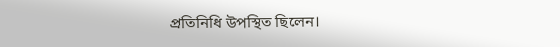প্রতিনিধি উপস্থিত ছিলেন।